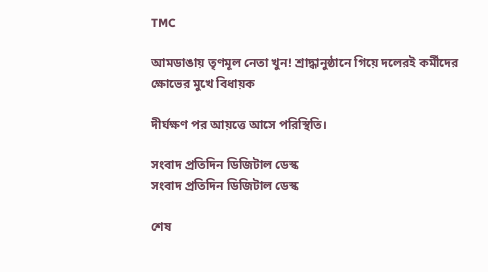TMC

আমডাঙায় তৃণমূল নেতা খুন! শ্রাদ্ধানুষ্ঠানে গিয়ে দলেরই কর্মীদের ক্ষোভের মুখে বিধায়ক

দীর্ঘক্ষণ পর আয়ত্তে আসে পরিস্থিতি।

সংবাদ প্রতিদিন ডিজিটাল ডেস্ক
সংবাদ প্রতিদিন ডিজিটাল ডেস্ক

শেষ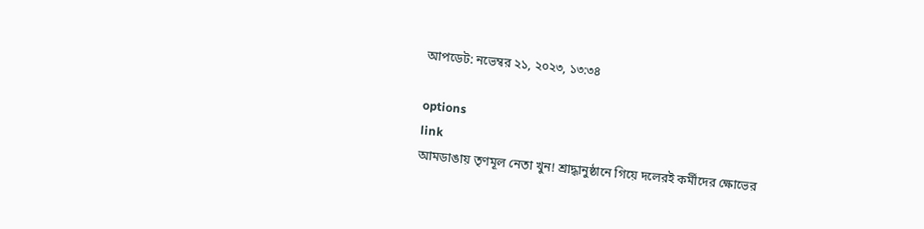আপডেট: নভেম্বর ২১, ২০২৩, ১৩:৩৪

options
link
আমডাঙায় তৃণমূল নেতা খুন! শ্রাদ্ধানুষ্ঠানে গিয়ে দলেরই কর্মীদের ক্ষোভের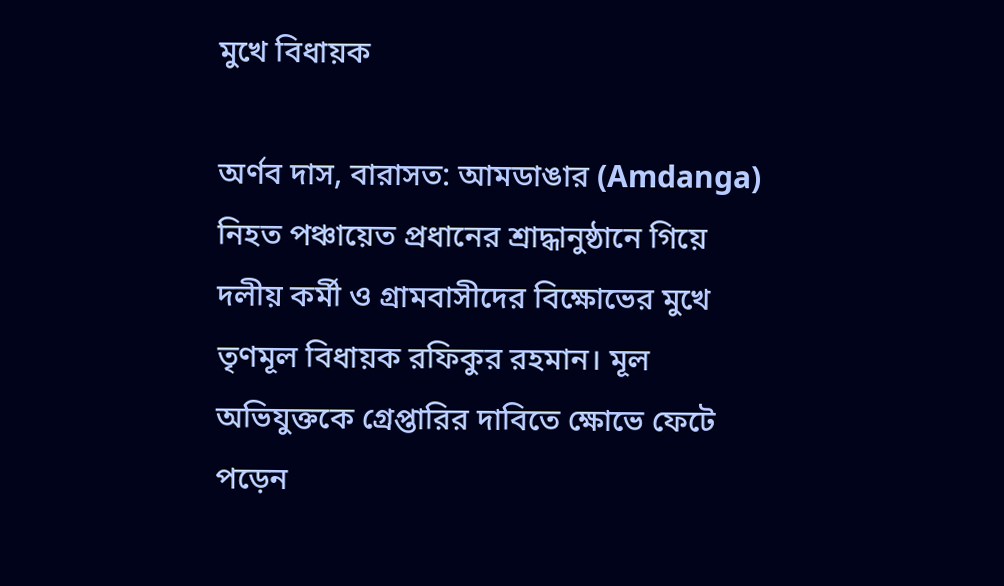মুখে বিধায়ক

অর্ণব দাস, বারাসত: আমডাঙার (Amdanga) নিহত পঞ্চায়েত প্রধানের শ্রাদ্ধানুষ্ঠানে গিয়ে দলীয় কর্মী ও গ্রামবাসীদের বিক্ষোভের মুখে তৃণমূল বিধায়ক রফিকুর রহমান। মূল অভিযুক্তকে গ্রেপ্তারির দাবিতে ক্ষোভে ফেটে পড়েন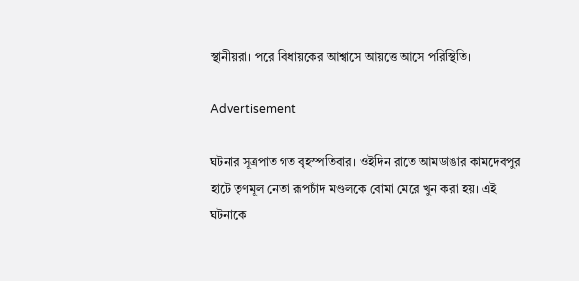স্থানীয়রা। পরে বিধায়কের আশ্বাসে আয়ত্তে আসে পরিস্থিতি।

Advertisement

ঘটনার সূত্রপাত গত বৃহস্পতিবার। ওইদিন রাতে আমডাঙার কামদেবপুর হাটে তৃণমূল নেতা রূপচাঁদ মণ্ডলকে বোমা মেরে খুন করা হয়। এই ঘটনাকে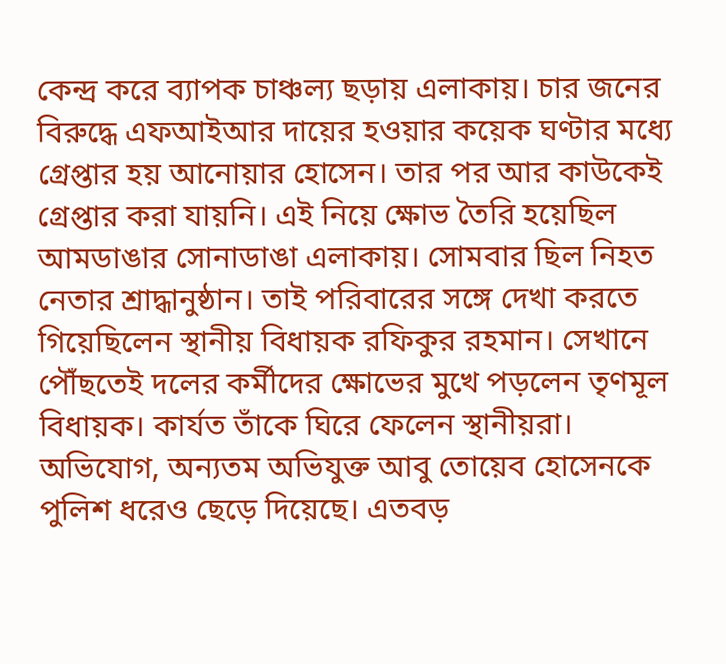কেন্দ্র করে ব্যাপক চাঞ্চল্য ছড়ায় এলাকায়। চার জনের বিরুদ্ধে এফআইআর দায়ের হওয়ার কয়েক ঘণ্টার মধ্যে গ্রেপ্তার হয় আনোয়ার হোসেন। তার পর আর কাউকেই গ্রেপ্তার করা যায়নি। এই নিয়ে ক্ষোভ তৈরি হয়েছিল আমডাঙার সোনাডাঙা এলাকায়। সোমবার ছিল নিহত নেতার শ্রাদ্ধানুষ্ঠান। তাই পরিবারের সঙ্গে দেখা করতে গিয়েছিলেন স্থানীয় বিধায়ক রফিকুর রহমান। সেখানে পৌঁছতেই দলের কর্মীদের ক্ষোভের মুখে পড়লেন তৃণমূল বিধায়ক। কার্যত তাঁকে ঘিরে ফেলেন স্থানীয়রা। অভিযোগ, অন্যতম অভিযুক্ত আবু তোয়েব হোসেনকে পুলিশ ধরেও ছেড়ে দিয়েছে। এতবড়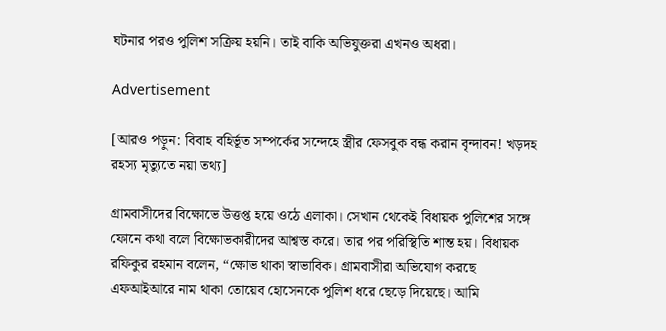ঘটনার পরও পুলিশ সক্রিয় হয়নি। তাই বাকি অভিযুক্তরা এখনও অধরা।

Advertisement

[আরও পড়ুন: বিবাহ বহির্ভূত সম্পর্কের সন্দেহে স্ত্রীর ফেসবুক বন্ধ করান বৃন্দাবন! খড়দহ রহস্য মৃত্যুতে নয়া তথ্য]

গ্রামবাসীদের বিক্ষোভে উত্তপ্ত হয়ে ওঠে এলাকা। সেখান থেকেই বিধায়ক পুলিশের সঙ্গে ফোনে কথা বলে বিক্ষোভকারীদের আশ্বস্ত করে। তার পর পরিস্থিতি শান্ত হয়। বিধায়ক রফিকুর রহমান বলেন, “ক্ষোভ থাকা স্বাভাবিক। গ্রামবাসীরা অভিযোগ করছে এফআইআরে নাম থাকা তোয়েব হোসেনকে পুলিশ ধরে ছেড়ে দিয়েছে। আমি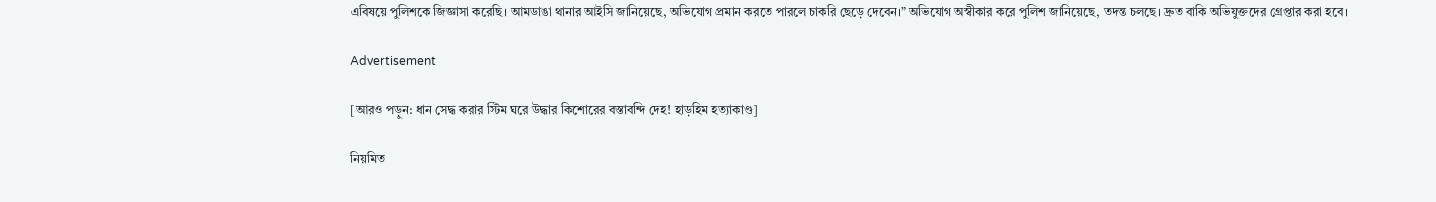এবিষয়ে পুলিশকে জিজ্ঞাসা করেছি। আমডাঙা থানার আইসি জানিয়েছে, অভিযোগ প্রমান করতে পারলে চাকরি ছেড়ে দেবেন।” অভিযোগ অস্বীকার করে পুলিশ জানিয়েছে, তদন্ত চলছে। দ্রুত বাকি অভিযুক্তদের গ্রেপ্তার করা হবে।

Advertisement

[আরও পড়ুন: ধান সেদ্ধ করার স্টিম ঘরে উদ্ধার কিশোরের বস্তাবন্দি দেহ! হাড়হিম হত্যাকাণ্ড]

নিয়মিত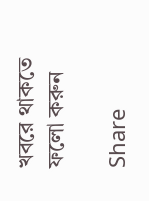খবরে থাকতে ফলো করুন

Share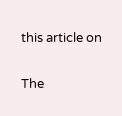this article on

The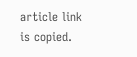article link is copied.